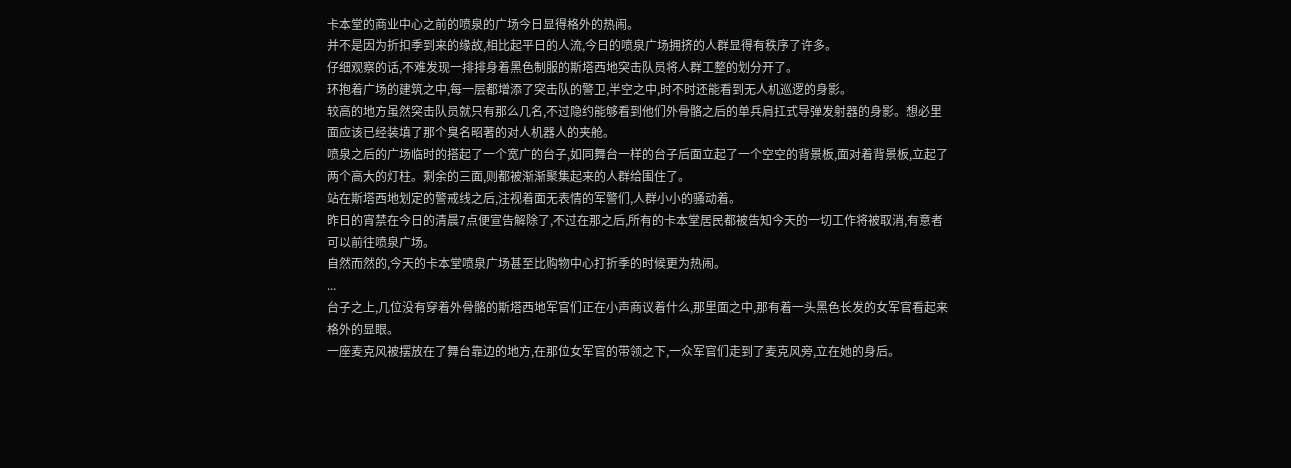卡本堂的商业中心之前的喷泉的广场今日显得格外的热闹。
并不是因为折扣季到来的缘故,相比起平日的人流,今日的喷泉广场拥挤的人群显得有秩序了许多。
仔细观察的话,不难发现一排排身着黑色制服的斯塔西地突击队员将人群工整的划分开了。
环抱着广场的建筑之中,每一层都增添了突击队的警卫,半空之中,时不时还能看到无人机巡逻的身影。
较高的地方虽然突击队员就只有那么几名,不过隐约能够看到他们外骨骼之后的单兵肩扛式导弹发射器的身影。想必里面应该已经装填了那个臭名昭著的对人机器人的夹舱。
喷泉之后的广场临时的搭起了一个宽广的台子,如同舞台一样的台子后面立起了一个空空的背景板,面对着背景板,立起了两个高大的灯柱。剩余的三面,则都被渐渐聚集起来的人群给围住了。
站在斯塔西地划定的警戒线之后,注视着面无表情的军警们,人群小小的骚动着。
昨日的宵禁在今日的清晨7点便宣告解除了,不过在那之后,所有的卡本堂居民都被告知今天的一切工作将被取消,有意者可以前往喷泉广场。
自然而然的,今天的卡本堂喷泉广场甚至比购物中心打折季的时候更为热闹。
...
台子之上,几位没有穿着外骨骼的斯塔西地军官们正在小声商议着什么,那里面之中,那有着一头黑色长发的女军官看起来格外的显眼。
一座麦克风被摆放在了舞台靠边的地方,在那位女军官的带领之下,一众军官们走到了麦克风旁,立在她的身后。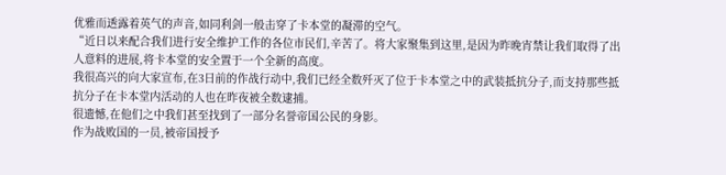优雅而透露着英气的声音,如同利剑一般击穿了卡本堂的凝滞的空气。
“近日以来配合我们进行安全维护工作的各位市民们,辛苦了。将大家聚集到这里,是因为昨晚宵禁让我们取得了出人意料的进展,将卡本堂的安全置于一个全新的高度。
我很高兴的向大家宣布,在3日前的作战行动中,我们已经全数歼灭了位于卡本堂之中的武装抵抗分子,而支持那些抵抗分子在卡本堂内活动的人也在昨夜被全数逮捕。
很遗憾,在他们之中我们甚至找到了一部分名誉帝国公民的身影。
作为战败国的一员,被帝国授予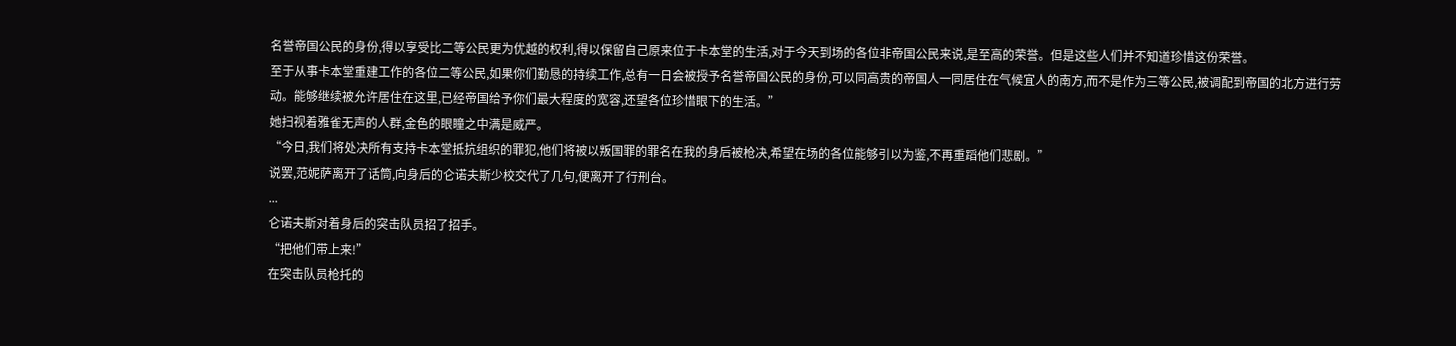名誉帝国公民的身份,得以享受比二等公民更为优越的权利,得以保留自己原来位于卡本堂的生活,对于今天到场的各位非帝国公民来说,是至高的荣誉。但是这些人们并不知道珍惜这份荣誉。
至于从事卡本堂重建工作的各位二等公民,如果你们勤恳的持续工作,总有一日会被授予名誉帝国公民的身份,可以同高贵的帝国人一同居住在气候宜人的南方,而不是作为三等公民,被调配到帝国的北方进行劳动。能够继续被允许居住在这里,已经帝国给予你们最大程度的宽容,还望各位珍惜眼下的生活。”
她扫视着雅雀无声的人群,金色的眼瞳之中满是威严。
“今日,我们将处决所有支持卡本堂抵抗组织的罪犯,他们将被以叛国罪的罪名在我的身后被枪决,希望在场的各位能够引以为鉴,不再重蹈他们悲剧。”
说罢,范妮萨离开了话筒,向身后的仑诺夫斯少校交代了几句,便离开了行刑台。
...
仑诺夫斯对着身后的突击队员招了招手。
“把他们带上来!”
在突击队员枪托的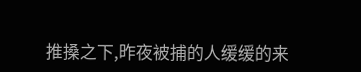推搡之下,昨夜被捕的人缓缓的来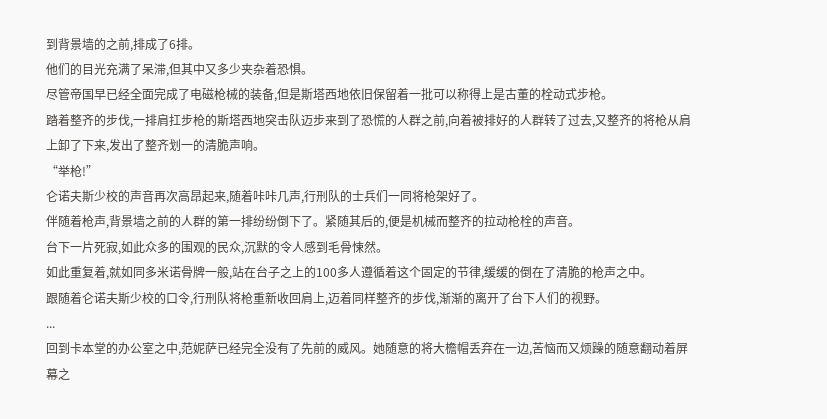到背景墙的之前,排成了6排。
他们的目光充满了呆滞,但其中又多少夹杂着恐惧。
尽管帝国早已经全面完成了电磁枪械的装备,但是斯塔西地依旧保留着一批可以称得上是古董的栓动式步枪。
踏着整齐的步伐,一排肩扛步枪的斯塔西地突击队迈步来到了恐慌的人群之前,向着被排好的人群转了过去,又整齐的将枪从肩上卸了下来,发出了整齐划一的清脆声响。
“举枪!”
仑诺夫斯少校的声音再次高昂起来,随着咔咔几声,行刑队的士兵们一同将枪架好了。
伴随着枪声,背景墙之前的人群的第一排纷纷倒下了。紧随其后的,便是机械而整齐的拉动枪栓的声音。
台下一片死寂,如此众多的围观的民众,沉默的令人感到毛骨悚然。
如此重复着,就如同多米诺骨牌一般,站在台子之上的100多人遵循着这个固定的节律,缓缓的倒在了清脆的枪声之中。
跟随着仑诺夫斯少校的口令,行刑队将枪重新收回肩上,迈着同样整齐的步伐,渐渐的离开了台下人们的视野。
...
回到卡本堂的办公室之中,范妮萨已经完全没有了先前的威风。她随意的将大檐帽丢弃在一边,苦恼而又烦躁的随意翻动着屏幕之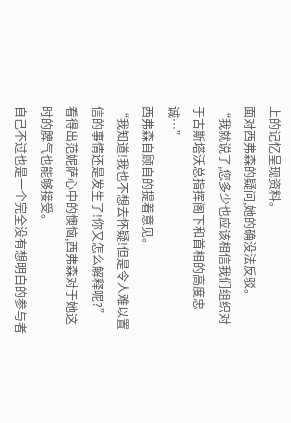上的记忆呈现资料。
面对西弗森的疑问,她的确没法反驳。
“我就说了,您多少也应该相信我们组织对于古斯塔沃总指挥阁下和首相的高度忠诚…”
西弗森自顾自的提着意见。
“我知道!我也不想去怀疑!但是令人难以置信的事情还是发生了!你又怎么解释呢?”
看得出范妮萨心中的懊恼,西弗森对于她这时的脾气也能够接受。
自己不过也是一个完全没有想明白的参与者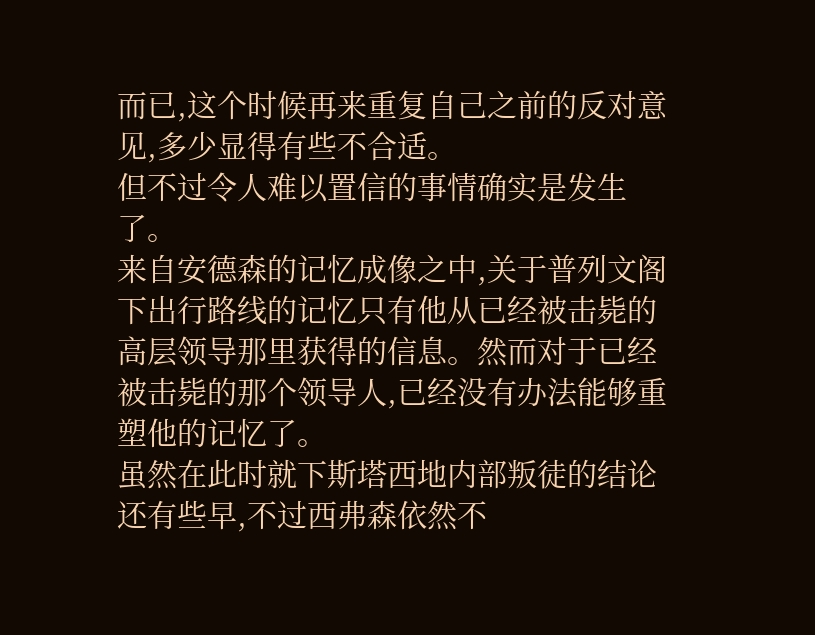而已,这个时候再来重复自己之前的反对意见,多少显得有些不合适。
但不过令人难以置信的事情确实是发生了。
来自安德森的记忆成像之中,关于普列文阁下出行路线的记忆只有他从已经被击毙的高层领导那里获得的信息。然而对于已经被击毙的那个领导人,已经没有办法能够重塑他的记忆了。
虽然在此时就下斯塔西地内部叛徒的结论还有些早,不过西弗森依然不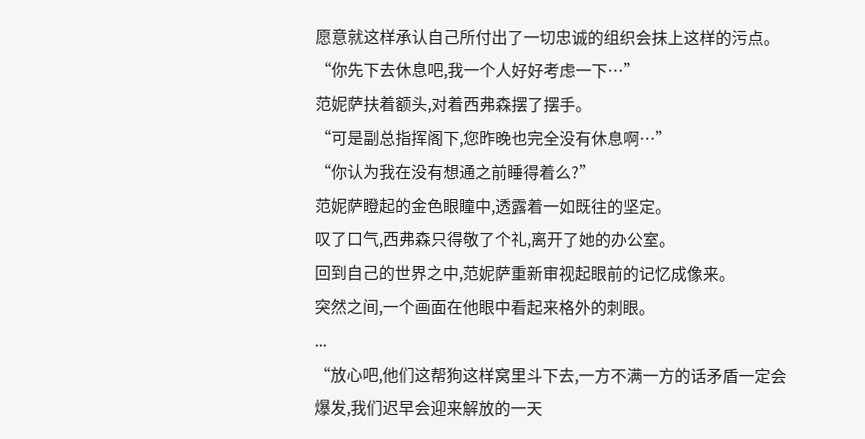愿意就这样承认自己所付出了一切忠诚的组织会抹上这样的污点。
“你先下去休息吧,我一个人好好考虑一下…”
范妮萨扶着额头,对着西弗森摆了摆手。
“可是副总指挥阁下,您昨晚也完全没有休息啊…”
“你认为我在没有想通之前睡得着么?”
范妮萨瞪起的金色眼瞳中,透露着一如既往的坚定。
叹了口气,西弗森只得敬了个礼,离开了她的办公室。
回到自己的世界之中,范妮萨重新审视起眼前的记忆成像来。
突然之间,一个画面在他眼中看起来格外的刺眼。
...
“放心吧,他们这帮狗这样窝里斗下去,一方不满一方的话矛盾一定会爆发,我们迟早会迎来解放的一天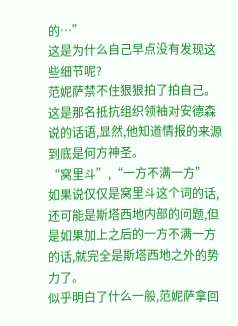的…”
这是为什么自己早点没有发现这些细节呢?
范妮萨禁不住狠狠拍了拍自己。
这是那名抵抗组织领袖对安德森说的话语,显然,他知道情报的来源到底是何方神圣。
“窝里斗”,“一方不满一方”
如果说仅仅是窝里斗这个词的话,还可能是斯塔西地内部的问题,但是如果加上之后的一方不满一方的话,就完全是斯塔西地之外的势力了。
似乎明白了什么一般,范妮萨拿回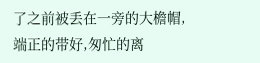了之前被丢在一旁的大檐帽,端正的带好,匆忙的离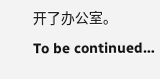开了办公室。
To be continued…